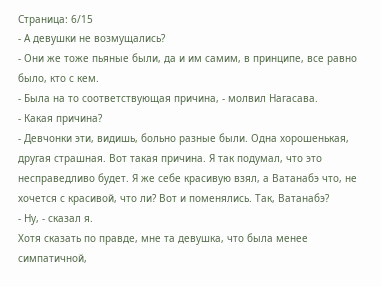Страница: 6/15
- А девушки не возмущались?
- Они же тоже пьяные были, да и им самим, в принципе, все равно было, кто с кем.
- Была на то соответствующая причина, - молвил Нагасава.
- Какая причина?
- Девчонки эти, видишь, больно разные были. Одна хорошенькая, другая страшная. Вот такая причина. Я так подумал, что это несправедливо будет. Я же себе красивую взял, а Ватанабэ что, не хочется с красивой, что ли? Вот и поменялись. Так, Ватанабэ?
- Ну, - сказал я.
Хотя сказать по правде, мне та девушка, что была менее симпатичной,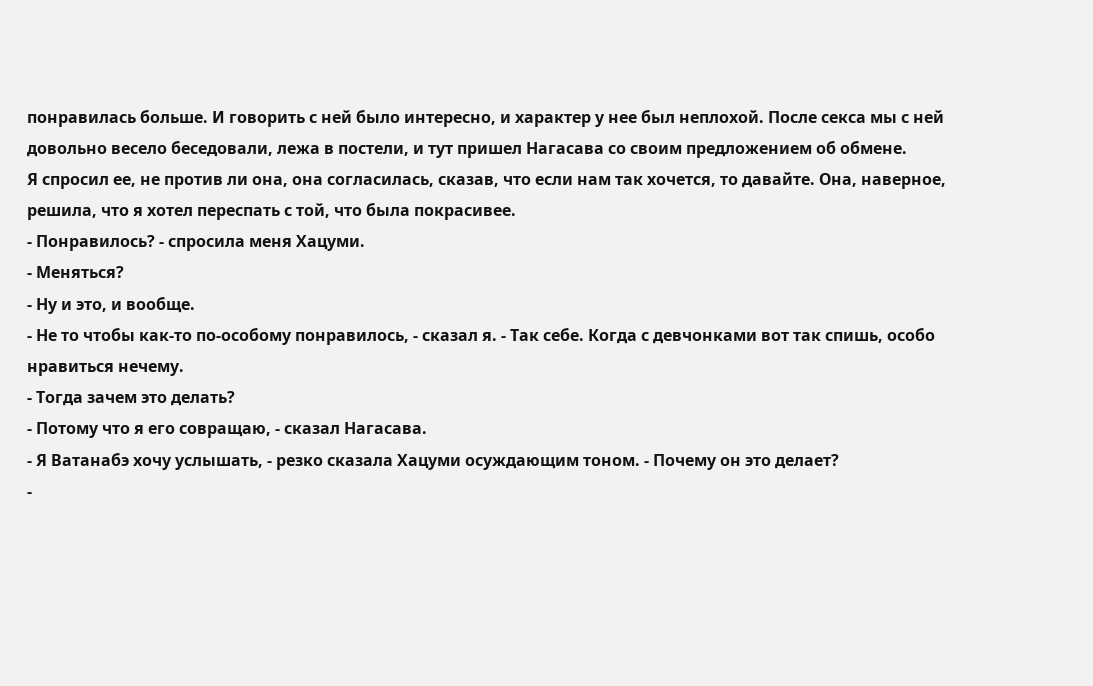понравилась больше. И говорить с ней было интересно, и характер у нее был неплохой. После секса мы с ней довольно весело беседовали, лежа в постели, и тут пришел Нагасава со своим предложением об обмене.
Я спросил ее, не против ли она, она согласилась, сказав, что если нам так хочется, то давайте. Она, наверное, решила, что я хотел переспать с той, что была покрасивее.
- Понравилось? - спросила меня Хацуми.
- Меняться?
- Ну и это, и вообще.
- Не то чтобы как-то по-особому понравилось, - сказал я. - Так себе. Когда с девчонками вот так спишь, особо нравиться нечему.
- Тогда зачем это делать?
- Потому что я его совращаю, - сказал Нагасава.
- Я Ватанабэ хочу услышать, - резко сказала Хацуми осуждающим тоном. - Почему он это делает?
-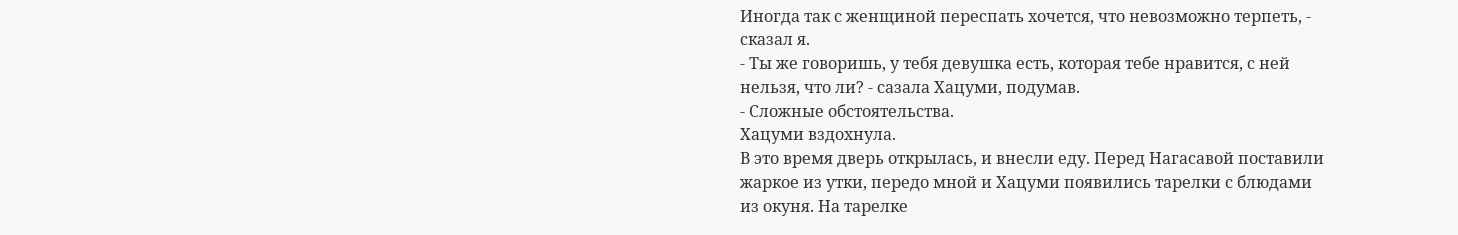Иногда так с женщиной переспать хочется, что невозможно терпеть, - сказал я.
- Ты же говоришь, у тебя девушка есть, которая тебе нравится, с ней нельзя, что ли? - сазала Хацуми, подумав.
- Сложные обстоятельства.
Хацуми вздохнула.
В это время дверь открылась, и внесли еду. Перед Нагасавой поставили жаркое из утки, передо мной и Хацуми появились тарелки с блюдами из окуня. На тарелке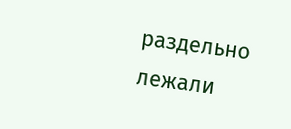раздельно лежали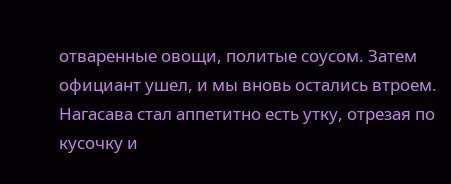отваренные овощи, политые соусом. Затем официант ушел, и мы вновь остались втроем.
Нагасава стал аппетитно есть утку, отрезая по кусочку и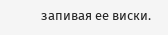запивая ее виски.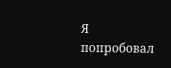Я попробовал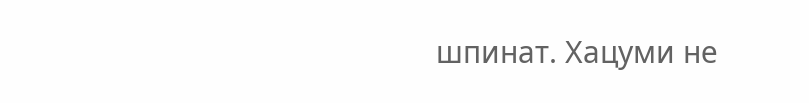шпинат. Хацуми не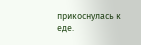прикоснулась к еде.